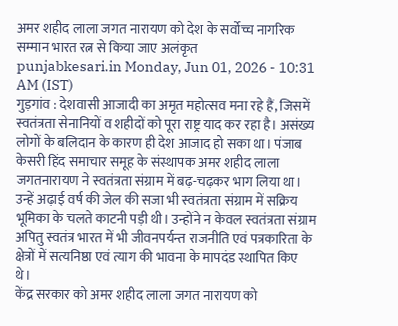अमर शहीद लाला जगत नारायण को देश के सर्वोच्च नागरिक सम्मान भारत रत्न से किया जाए अलंकृत
punjabkesari.in Monday, Jun 01, 2026 - 10:31 AM (IST)
गुड़गांव : देशवासी आजादी का अमृत महोत्सव मना रहे हैं, जिसमें स्वतंत्रता सेनानियों व शहीदों को पूरा राष्ट्र याद कर रहा है। असंख्य लोगों के बलिदान के कारण ही देश आजाद हो सका था। पंजाब केसरी हिंद समाचार समूह के संस्थापक अमर शहीद लाला जगतनारायण ने स्वतंत्रता संग्राम में बढ़-चढ़कर भाग लिया था। उन्हें अढ़ाई वर्ष की जेल की सजा भी स्वतंत्रता संग्राम में सक्रिय भूमिका के चलते काटनी पड़ी थी। उन्होंने न केवल स्वतंत्रता संग्राम अपितु स्वतंत्र भारत में भी जीवनपर्यन्त राजनीति एवं पत्रकारिता के क्षेत्रों में सत्यनिष्ठा एवं त्याग की भावना के मापदंड स्थापित किए थे।
केंद्र सरकार को अमर शहीद लाला जगत नारायण को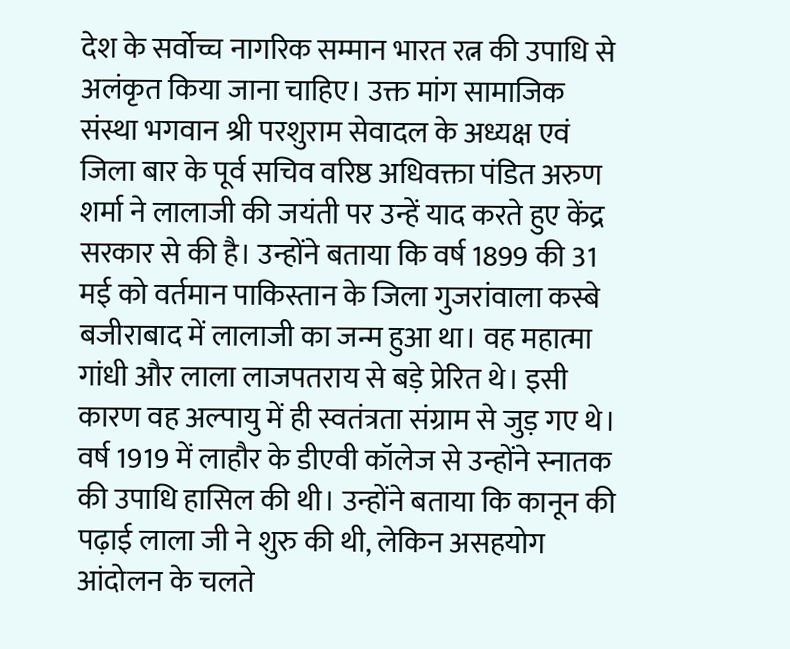देश के सर्वोच्च नागरिक सम्मान भारत रत्न की उपाधि से अलंकृत किया जाना चाहिए। उक्त मांग सामाजिक संस्था भगवान श्री परशुराम सेवादल के अध्यक्ष एवं जिला बार के पूर्व सचिव वरिष्ठ अधिवक्ता पंडित अरुण शर्मा ने लालाजी की जयंती पर उन्हें याद करते हुए केंद्र सरकार से की है। उन्होंने बताया कि वर्ष 1899 की 31 मई को वर्तमान पाकिस्तान के जिला गुजरांवाला कस्बे बजीराबाद में लालाजी का जन्म हुआ था। वह महात्मा गांधी और लाला लाजपतराय से बड़े प्रेरित थे। इसी कारण वह अल्पायु में ही स्वतंत्रता संग्राम से जुड़ गए थे।
वर्ष 1919 में लाहौर के डीएवी कॉलेज से उन्होंने स्नातक की उपाधि हासिल की थी। उन्होंने बताया कि कानून की पढ़ाई लाला जी ने शुरु की थी, लेकिन असहयोग आंदोलन के चलते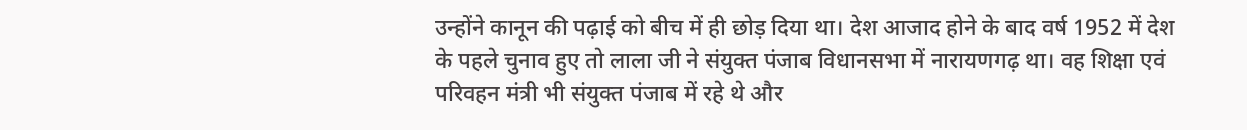उन्होंने कानून की पढ़ाई को बीच में ही छोड़ दिया था। देश आजाद होने के बाद वर्ष 1952 में देश के पहले चुनाव हुए तो लाला जी ने संयुक्त पंजाब विधानसभा में नारायणगढ़ था। वह शिक्षा एवं परिवहन मंत्री भी संयुक्त पंजाब में रहे थे और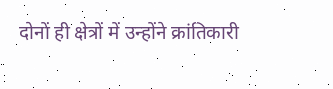दोनों ही क्षेत्रों में उन्होंने क्रांतिकारी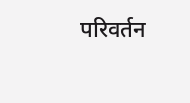परिवर्तन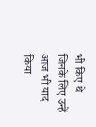भी किए थे जिनके लिए उन्हें आज भी याद किया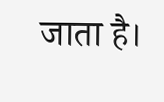जाता है।